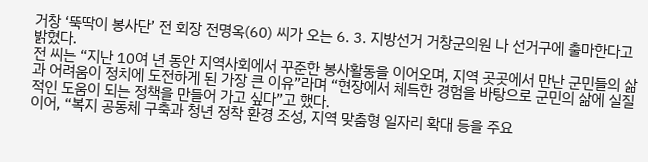거창 ‘뚝딱이 봉사단’ 전 회장 전명옥(60) 씨가 오는 6. 3. 지방선거 거창군의원 나 선거구에 출마한다고 밝혔다.
전 씨는 “지난 10여 년 동안 지역사회에서 꾸준한 봉사활동을 이어오며, 지역 곳곳에서 만난 군민들의 삶과 어려움이 정치에 도전하게 된 가장 큰 이유”라며 “현장에서 체득한 경험을 바탕으로 군민의 삶에 실질적인 도움이 되는 정책을 만들어 가고 싶다”고 했다.
이어, “복지 공동체 구축과 청년 정착 환경 조성, 지역 맞춤형 일자리 확대 등을 주요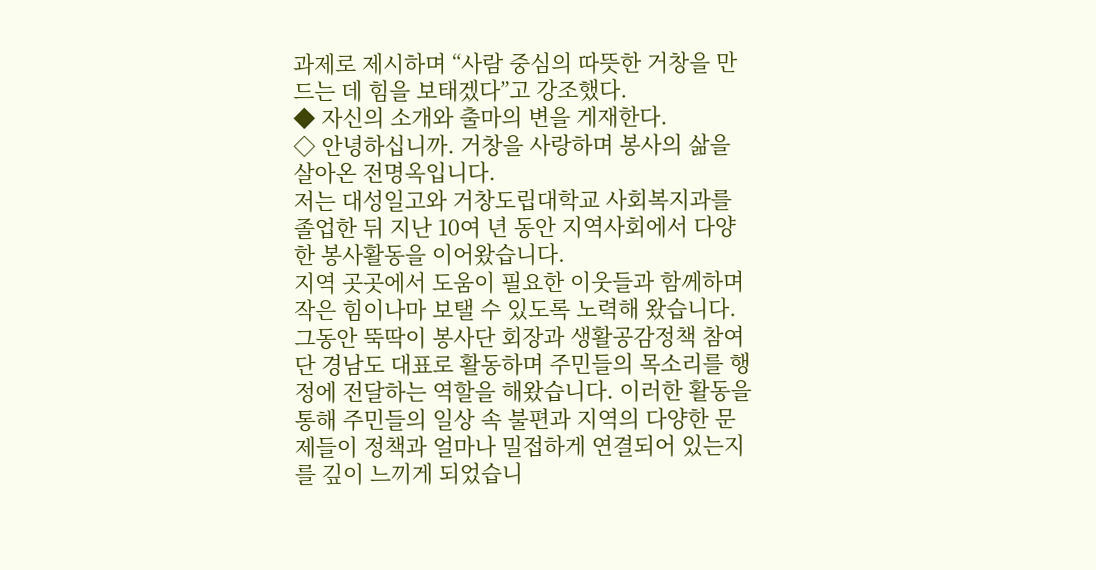과제로 제시하며 “사람 중심의 따뜻한 거창을 만드는 데 힘을 보태겠다”고 강조했다.
◆ 자신의 소개와 출마의 변을 게재한다.
◇ 안녕하십니까. 거창을 사랑하며 봉사의 삶을 살아온 전명옥입니다.
저는 대성일고와 거창도립대학교 사회복지과를 졸업한 뒤 지난 10여 년 동안 지역사회에서 다양한 봉사활동을 이어왔습니다.
지역 곳곳에서 도움이 필요한 이웃들과 함께하며 작은 힘이나마 보탤 수 있도록 노력해 왔습니다.
그동안 뚝딱이 봉사단 회장과 생활공감정책 참여단 경남도 대표로 활동하며 주민들의 목소리를 행정에 전달하는 역할을 해왔습니다. 이러한 활동을 통해 주민들의 일상 속 불편과 지역의 다양한 문제들이 정책과 얼마나 밀접하게 연결되어 있는지를 깊이 느끼게 되었습니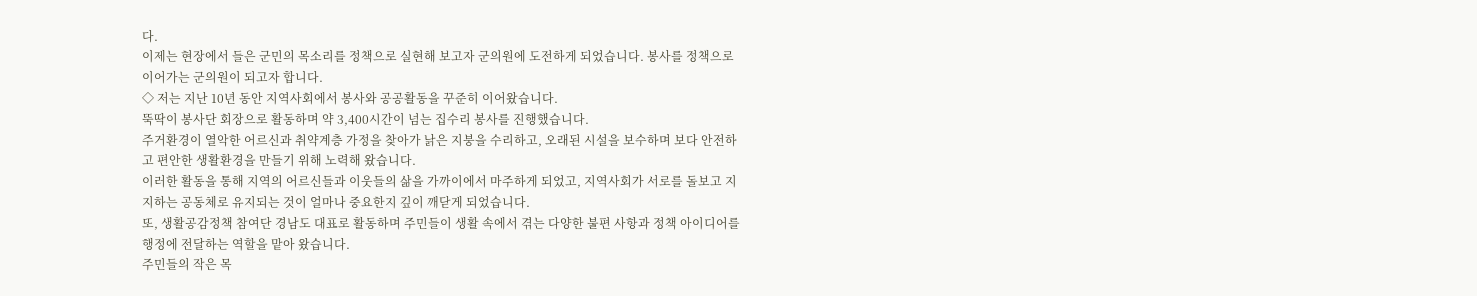다.
이제는 현장에서 들은 군민의 목소리를 정책으로 실현해 보고자 군의원에 도전하게 되었습니다. 봉사를 정책으로 이어가는 군의원이 되고자 합니다.
◇ 저는 지난 10년 동안 지역사회에서 봉사와 공공활동을 꾸준히 이어왔습니다.
뚝딱이 봉사단 회장으로 활동하며 약 3,400시간이 넘는 집수리 봉사를 진행했습니다.
주거환경이 열악한 어르신과 취약계층 가정을 찾아가 낡은 지붕을 수리하고, 오래된 시설을 보수하며 보다 안전하고 편안한 생활환경을 만들기 위해 노력해 왔습니다.
이러한 활동을 통해 지역의 어르신들과 이웃들의 삶을 가까이에서 마주하게 되었고, 지역사회가 서로를 돌보고 지지하는 공동체로 유지되는 것이 얼마나 중요한지 깊이 깨닫게 되었습니다.
또, 생활공감정책 참여단 경남도 대표로 활동하며 주민들이 생활 속에서 겪는 다양한 불편 사항과 정책 아이디어를 행정에 전달하는 역할을 맡아 왔습니다.
주민들의 작은 목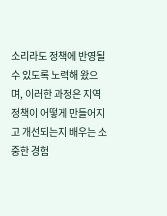소리라도 정책에 반영될 수 있도록 노력해 왔으며, 이러한 과정은 지역 정책이 어떻게 만들어지고 개선되는지 배우는 소중한 경험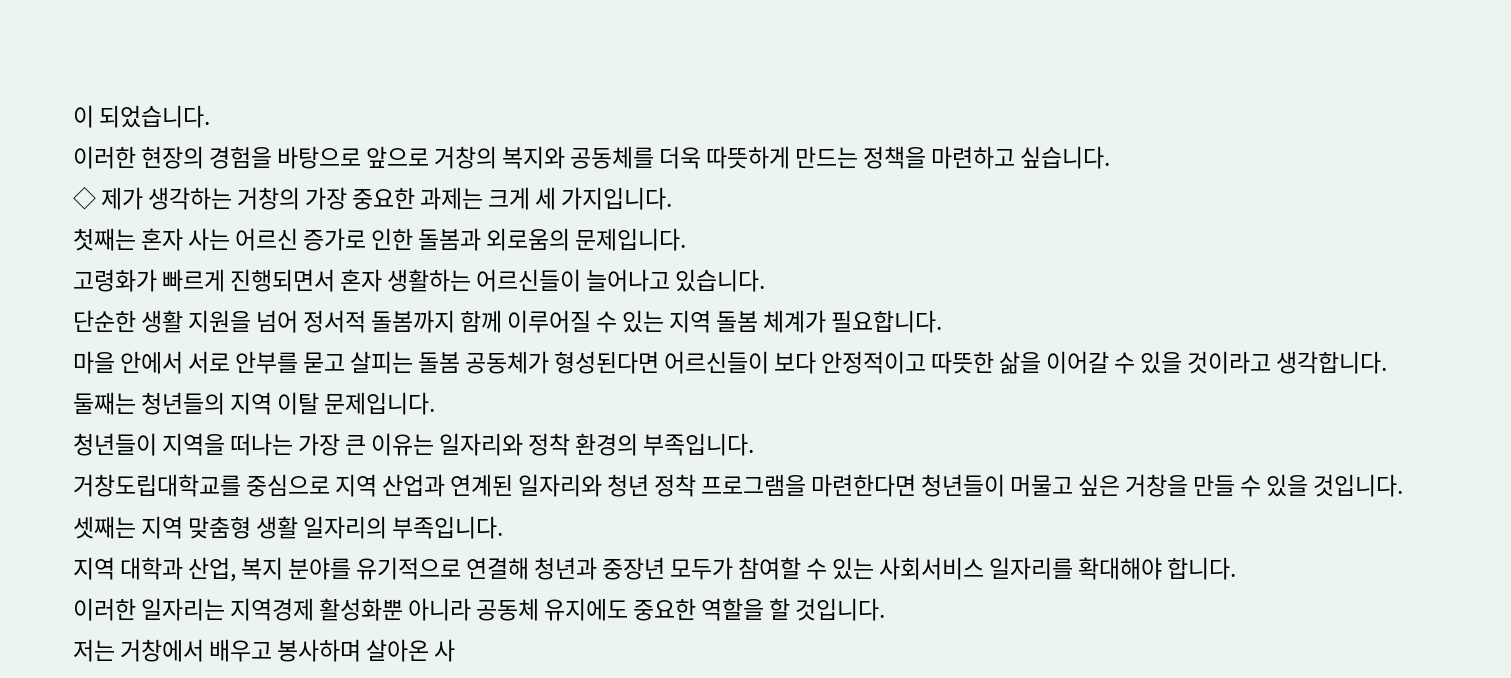이 되었습니다.
이러한 현장의 경험을 바탕으로 앞으로 거창의 복지와 공동체를 더욱 따뜻하게 만드는 정책을 마련하고 싶습니다.
◇ 제가 생각하는 거창의 가장 중요한 과제는 크게 세 가지입니다.
첫째는 혼자 사는 어르신 증가로 인한 돌봄과 외로움의 문제입니다.
고령화가 빠르게 진행되면서 혼자 생활하는 어르신들이 늘어나고 있습니다.
단순한 생활 지원을 넘어 정서적 돌봄까지 함께 이루어질 수 있는 지역 돌봄 체계가 필요합니다.
마을 안에서 서로 안부를 묻고 살피는 돌봄 공동체가 형성된다면 어르신들이 보다 안정적이고 따뜻한 삶을 이어갈 수 있을 것이라고 생각합니다.
둘째는 청년들의 지역 이탈 문제입니다.
청년들이 지역을 떠나는 가장 큰 이유는 일자리와 정착 환경의 부족입니다.
거창도립대학교를 중심으로 지역 산업과 연계된 일자리와 청년 정착 프로그램을 마련한다면 청년들이 머물고 싶은 거창을 만들 수 있을 것입니다.
셋째는 지역 맞춤형 생활 일자리의 부족입니다.
지역 대학과 산업, 복지 분야를 유기적으로 연결해 청년과 중장년 모두가 참여할 수 있는 사회서비스 일자리를 확대해야 합니다.
이러한 일자리는 지역경제 활성화뿐 아니라 공동체 유지에도 중요한 역할을 할 것입니다.
저는 거창에서 배우고 봉사하며 살아온 사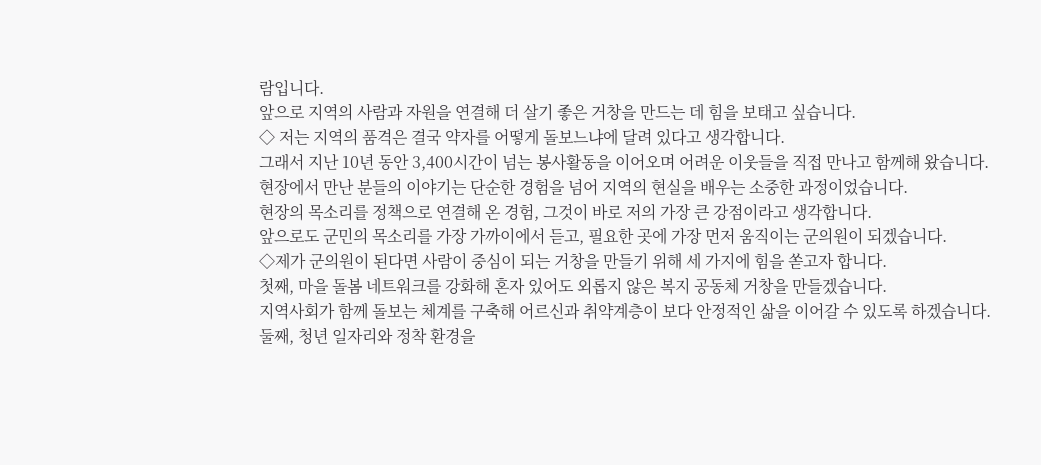람입니다.
앞으로 지역의 사람과 자원을 연결해 더 살기 좋은 거창을 만드는 데 힘을 보태고 싶습니다.
◇ 저는 지역의 품격은 결국 약자를 어떻게 돌보느냐에 달려 있다고 생각합니다.
그래서 지난 10년 동안 3,400시간이 넘는 봉사활동을 이어오며 어려운 이웃들을 직접 만나고 함께해 왔습니다.
현장에서 만난 분들의 이야기는 단순한 경험을 넘어 지역의 현실을 배우는 소중한 과정이었습니다.
현장의 목소리를 정책으로 연결해 온 경험, 그것이 바로 저의 가장 큰 강점이라고 생각합니다.
앞으로도 군민의 목소리를 가장 가까이에서 듣고, 필요한 곳에 가장 먼저 움직이는 군의원이 되겠습니다.
◇제가 군의원이 된다면 사람이 중심이 되는 거창을 만들기 위해 세 가지에 힘을 쏟고자 합니다.
첫째, 마을 돌봄 네트워크를 강화해 혼자 있어도 외롭지 않은 복지 공동체 거창을 만들겠습니다.
지역사회가 함께 돌보는 체계를 구축해 어르신과 취약계층이 보다 안정적인 삶을 이어갈 수 있도록 하겠습니다.
둘째, 청년 일자리와 정착 환경을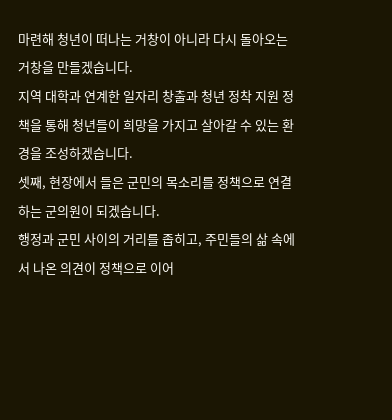마련해 청년이 떠나는 거창이 아니라 다시 돌아오는 거창을 만들겠습니다.
지역 대학과 연계한 일자리 창출과 청년 정착 지원 정책을 통해 청년들이 희망을 가지고 살아갈 수 있는 환경을 조성하겠습니다.
셋째, 현장에서 들은 군민의 목소리를 정책으로 연결하는 군의원이 되겠습니다.
행정과 군민 사이의 거리를 좁히고, 주민들의 삶 속에서 나온 의견이 정책으로 이어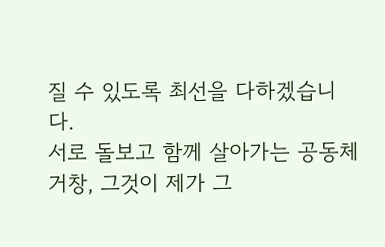질 수 있도록 최선을 다하겠습니다.
서로 돌보고 함께 살아가는 공동체 거창, 그것이 제가 그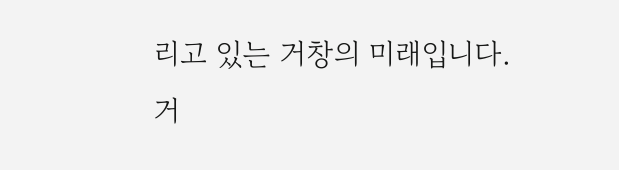리고 있는 거창의 미래입니다.
거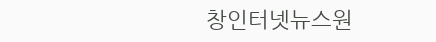창인터넷뉴스원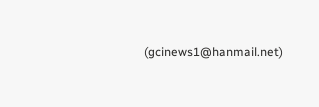(gcinews1@hanmail.net)